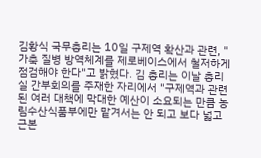김황식 국무총리는 10일 구제역 확산과 관련, "가축 질병 방역체계를 제로베이스에서 철저하게 점검해야 한다"고 밝혔다. 김 총리는 이날 총리실 간부회의를 주재한 자리에서 "구제역과 관련된 여러 대책에 막대한 예산이 소요되는 만큼 농림수산식품부에만 맡겨서는 안 되고 보다 넓고 근본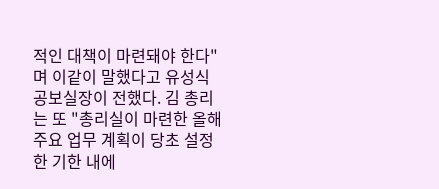적인 대책이 마련돼야 한다"며 이같이 말했다고 유성식 공보실장이 전했다. 김 총리는 또 "총리실이 마련한 올해 주요 업무 계획이 당초 설정한 기한 내에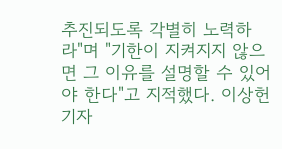추진되도록 각별히 노력하라"며 "기한이 지켜지지 않으면 그 이유를 설명할 수 있어야 한다"고 지적했다. 이상헌기자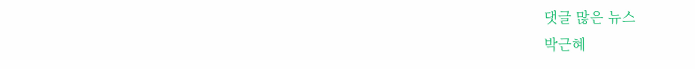댓글 많은 뉴스
박근혜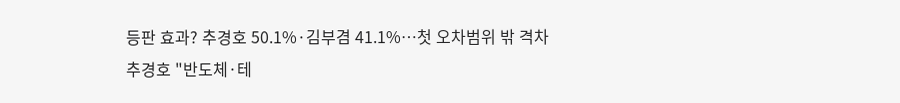등판 효과? 추경호 50.1%·김부겸 41.1%…첫 오차범위 밖 격차
추경호 "반도체·테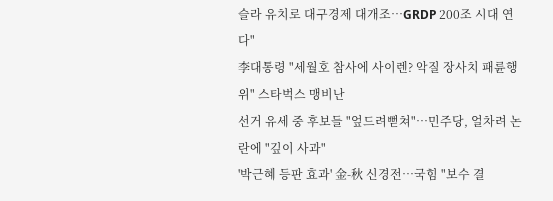슬라 유치로 대구경제 대개조…GRDP 200조 시대 연다"
李대통령 "세월호 참사에 사이렌? 악질 장사치 패륜행위" 스타벅스 맹비난
선거 유세 중 후보들 "엎드려뻗쳐"…민주당, 얼차려 논란에 "깊이 사과"
'박근혜 등판 효과' 金-秋 신경전…국힘 "보수 결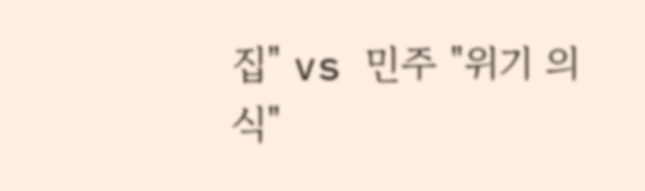집" vs 민주 "위기 의식"